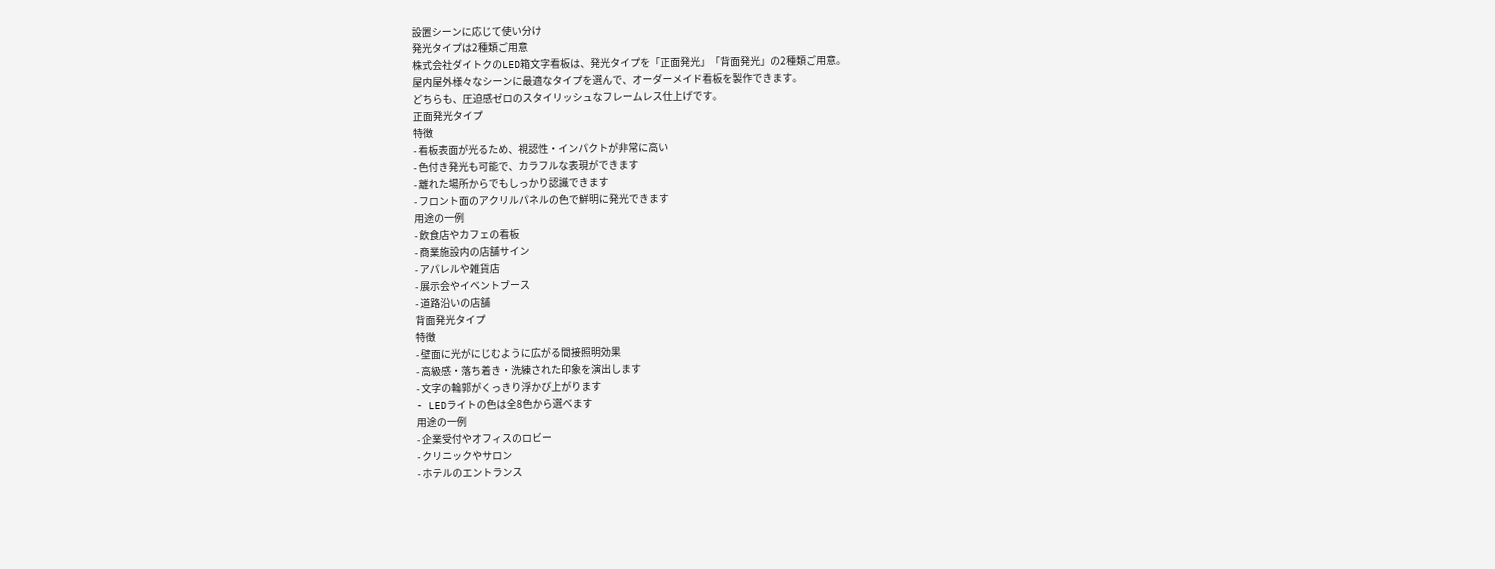設置シーンに応じて使い分け
発光タイプは2種類ご用意
株式会社ダイトクのLED箱文字看板は、発光タイプを「正面発光」「背面発光」の2種類ご用意。
屋内屋外様々なシーンに最適なタイプを選んで、オーダーメイド看板を製作できます。
どちらも、圧迫感ゼロのスタイリッシュなフレームレス仕上げです。
正面発光タイプ
特徴
- 看板表面が光るため、視認性・インパクトが非常に高い
- 色付き発光も可能で、カラフルな表現ができます
- 離れた場所からでもしっかり認識できます
- フロント面のアクリルパネルの色で鮮明に発光できます
用途の一例
- 飲食店やカフェの看板
- 商業施設内の店舗サイン
- アパレルや雑貨店
- 展示会やイベントブース
- 道路沿いの店舗
背面発光タイプ
特徴
- 壁面に光がにじむように広がる間接照明効果
- 高級感・落ち着き・洗練された印象を演出します
- 文字の輪郭がくっきり浮かび上がります
- LEDライトの色は全8色から選べます
用途の一例
- 企業受付やオフィスのロビー
- クリニックやサロン
- ホテルのエントランス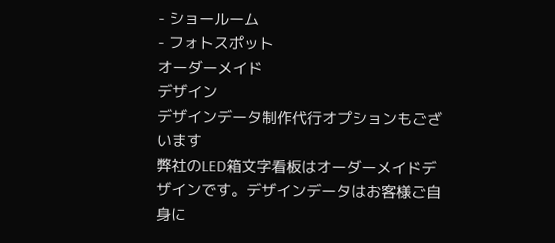- ショールーム
- フォトスポット
オーダーメイド
デザイン
デザインデータ制作代行オプションもございます
弊社のLED箱文字看板はオーダーメイドデザインです。デザインデータはお客様ご自身に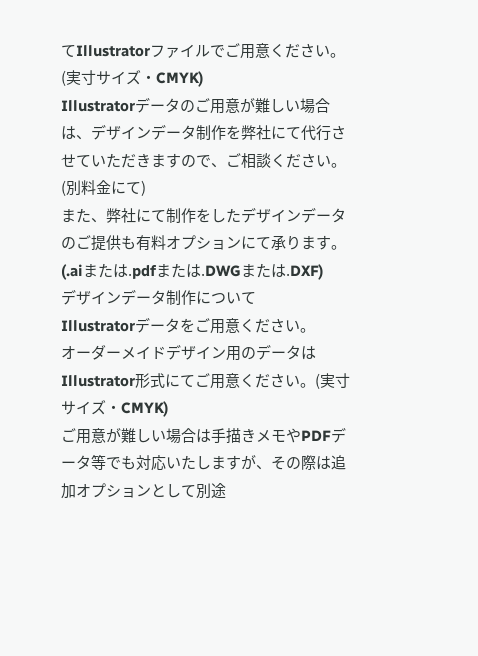てIllustratorファイルでご用意ください。(実寸サイズ・CMYK)
Illustratorデータのご用意が難しい場合は、デザインデータ制作を弊社にて代行させていただきますので、ご相談ください。(別料金にて)
また、弊社にて制作をしたデザインデータのご提供も有料オプションにて承ります。(.aiまたは.pdfまたは.DWGまたは.DXF)
デザインデータ制作について
Illustratorデータをご用意ください。
オーダーメイドデザイン用のデータはIllustrator形式にてご用意ください。(実寸サイズ・CMYK)
ご用意が難しい場合は手描きメモやPDFデータ等でも対応いたしますが、その際は追加オプションとして別途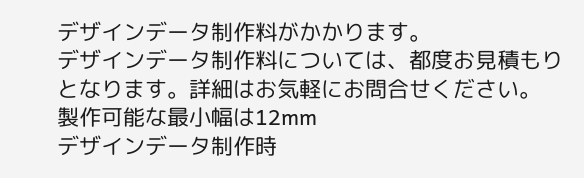デザインデータ制作料がかかります。
デザインデータ制作料については、都度お見積もりとなります。詳細はお気軽にお問合せください。
製作可能な最小幅は12mm
デザインデータ制作時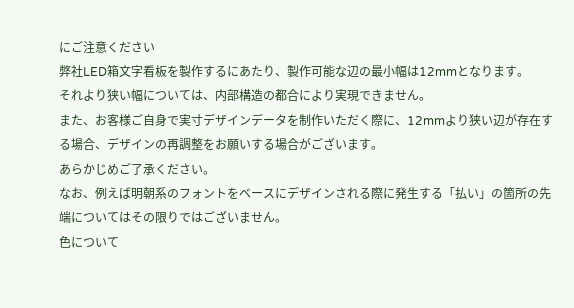にご注意ください
弊社LED箱文字看板を製作するにあたり、製作可能な辺の最小幅は12mmとなります。
それより狭い幅については、内部構造の都合により実現できません。
また、お客様ご自身で実寸デザインデータを制作いただく際に、12mmより狭い辺が存在する場合、デザインの再調整をお願いする場合がございます。
あらかじめご了承ください。
なお、例えば明朝系のフォントをベースにデザインされる際に発生する「払い」の箇所の先端についてはその限りではございません。
色について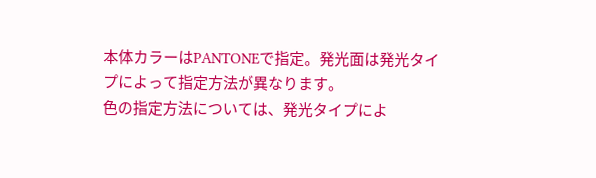本体カラーはPANTONEで指定。発光面は発光タイプによって指定方法が異なります。
色の指定方法については、発光タイプによ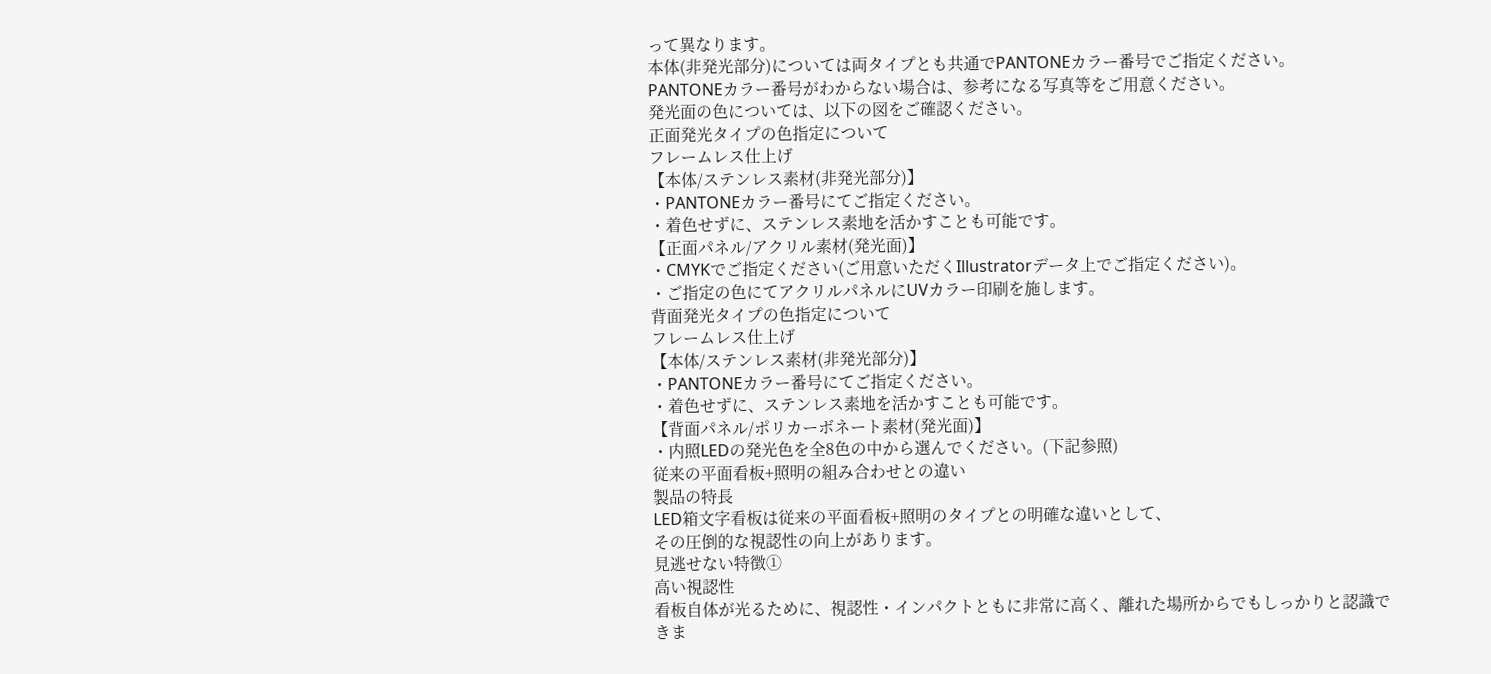って異なります。
本体(非発光部分)については両タイプとも共通でPANTONEカラー番号でご指定ください。
PANTONEカラー番号がわからない場合は、参考になる写真等をご用意ください。
発光面の色については、以下の図をご確認ください。
正面発光タイプの色指定について
フレームレス仕上げ
【本体/ステンレス素材(非発光部分)】
・PANTONEカラー番号にてご指定ください。
・着色せずに、ステンレス素地を活かすことも可能です。
【正面パネル/アクリル素材(発光面)】
・CMYKでご指定ください(ご用意いただくIllustratorデータ上でご指定ください)。
・ご指定の色にてアクリルパネルにUVカラー印刷を施します。
背面発光タイプの色指定について
フレームレス仕上げ
【本体/ステンレス素材(非発光部分)】
・PANTONEカラー番号にてご指定ください。
・着色せずに、ステンレス素地を活かすことも可能です。
【背面パネル/ポリカーボネート素材(発光面)】
・内照LEDの発光色を全8色の中から選んでください。(下記参照)
従来の平面看板+照明の組み合わせとの違い
製品の特長
LED箱文字看板は従来の平面看板+照明のタイプとの明確な違いとして、
その圧倒的な視認性の向上があります。
見逃せない特徴①
高い視認性
看板自体が光るために、視認性・インパクトともに非常に高く、離れた場所からでもしっかりと認識できま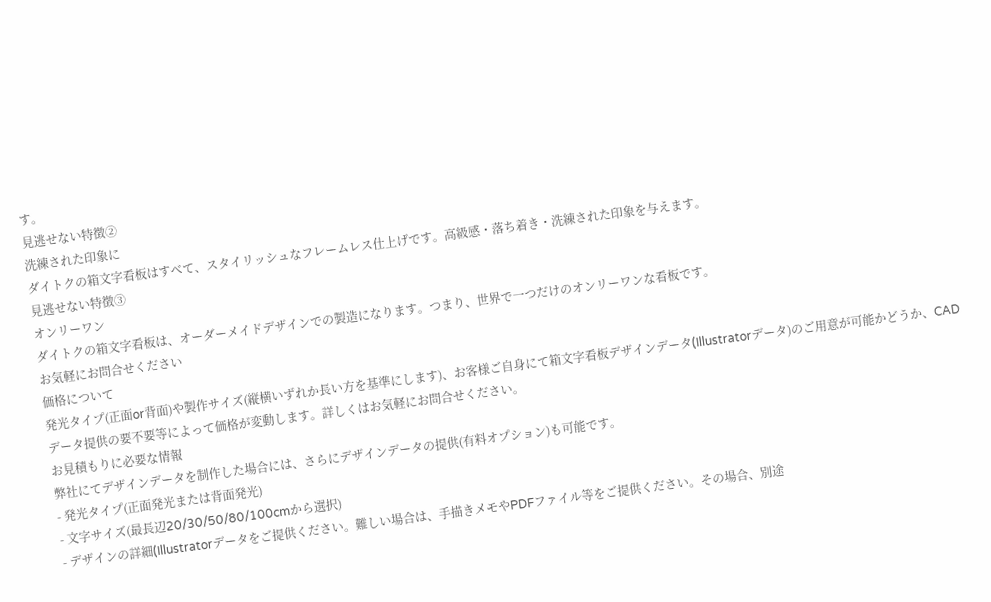す。
見逃せない特徴②
洗練された印象に
ダイトクの箱文字看板はすべて、スタイリッシュなフレームレス仕上げです。高級感・落ち着き・洗練された印象を与えます。
見逃せない特徴③
オンリーワン
ダイトクの箱文字看板は、オーダーメイドデザインでの製造になります。つまり、世界で一つだけのオンリーワンな看板です。
お気軽にお問合せください
価格について
発光タイプ(正面or背面)や製作サイズ(縦横いずれか長い方を基準にします)、お客様ご自身にて箱文字看板デザインデータ(Illustratorデータ)のご用意が可能かどうか、CADデータ提供の要不要等によって価格が変動します。詳しくはお気軽にお問合せください。
お見積もりに必要な情報
弊社にてデザインデータを制作した場合には、さらにデザインデータの提供(有料オプション)も可能です。
- 発光タイプ(正面発光または背面発光)
- 文字サイズ(最長辺20/30/50/80/100cmから選択)
- デザインの詳細(Illustratorデータをご提供ください。難しい場合は、手描きメモやPDFファイル等をご提供ください。その場合、別途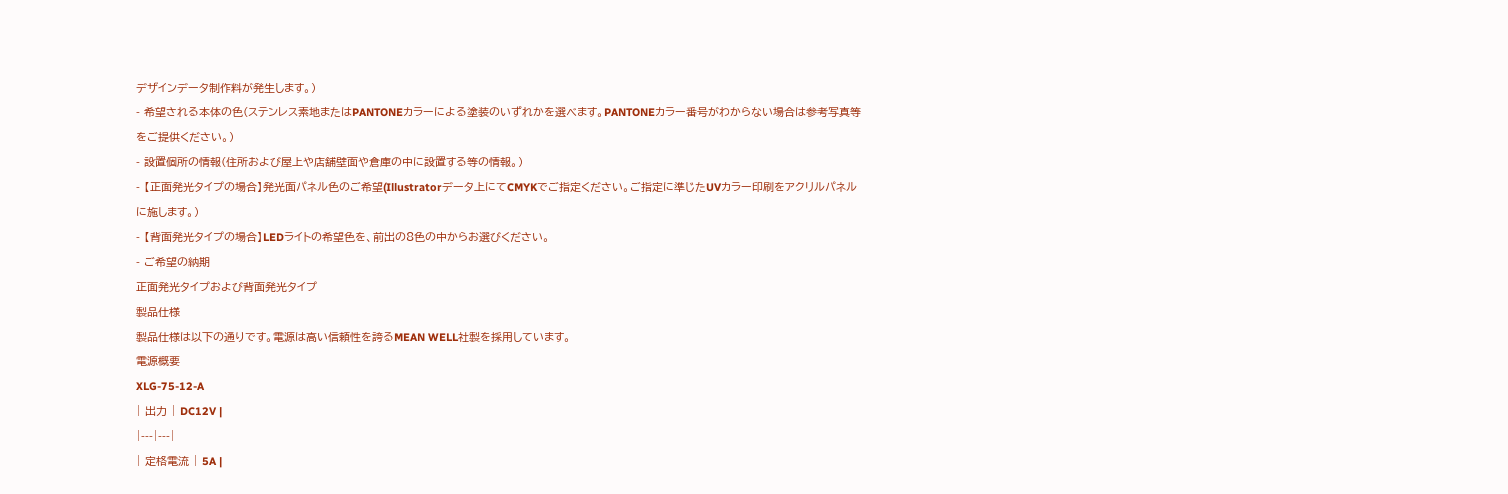デザインデータ制作料が発生します。)
- 希望される本体の色(ステンレス素地またはPANTONEカラーによる塗装のいずれかを選べます。PANTONEカラー番号がわからない場合は参考写真等をご提供ください。)
- 設置個所の情報(住所および屋上や店舗壁面や倉庫の中に設置する等の情報。)
- 【正面発光タイプの場合】発光面パネル色のご希望(Illustratorデータ上にてCMYKでご指定ください。ご指定に準じたUVカラー印刷をアクリルパネルに施します。)
- 【背面発光タイプの場合】LEDライトの希望色を、前出の8色の中からお選びください。
- ご希望の納期
正面発光タイプおよび背面発光タイプ
製品仕様
製品仕様は以下の通りです。電源は高い信頼性を誇るMEAN WELL社製を採用しています。
電源概要
XLG-75-12-A
| 出力 | DC12V |
|---|---|
| 定格電流 | 5A |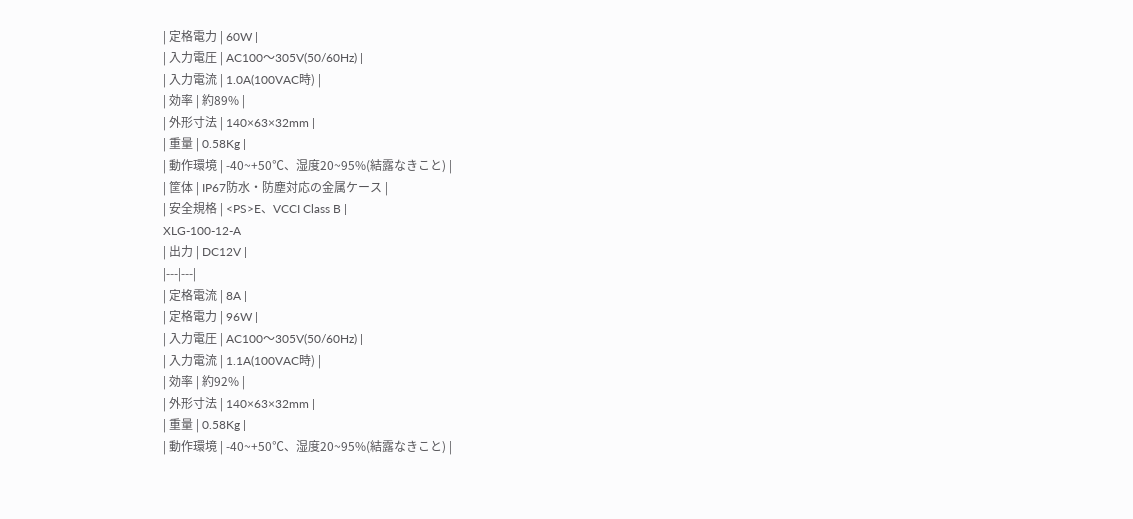| 定格電力 | 60W |
| 入力電圧 | AC100〜305V(50/60Hz) |
| 入力電流 | 1.0A(100VAC時) |
| 効率 | 約89% |
| 外形寸法 | 140×63×32mm |
| 重量 | 0.58Kg |
| 動作環境 | -40~+50℃、湿度20~95%(結露なきこと) |
| 筐体 | IP67防水・防塵対応の金属ケース |
| 安全規格 | <PS>E、VCCI Class B |
XLG-100-12-A
| 出力 | DC12V |
|---|---|
| 定格電流 | 8A |
| 定格電力 | 96W |
| 入力電圧 | AC100〜305V(50/60Hz) |
| 入力電流 | 1.1A(100VAC時) |
| 効率 | 約92% |
| 外形寸法 | 140×63×32mm |
| 重量 | 0.58Kg |
| 動作環境 | -40~+50℃、湿度20~95%(結露なきこと) |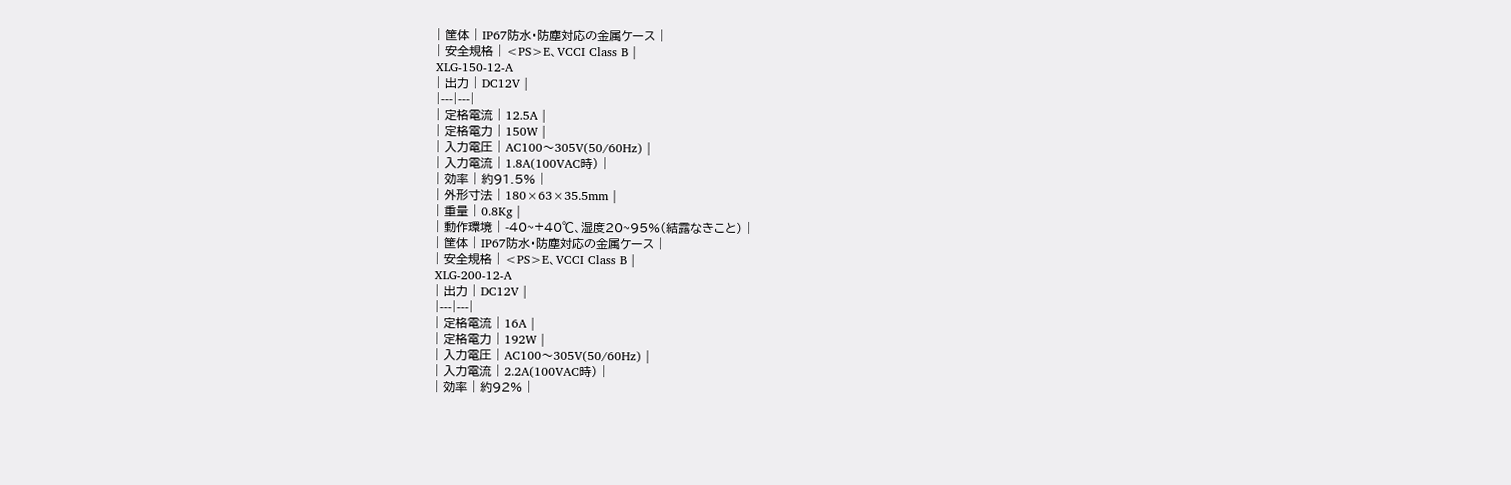| 筐体 | IP67防水・防塵対応の金属ケース |
| 安全規格 | <PS>E、VCCI Class B |
XLG-150-12-A
| 出力 | DC12V |
|---|---|
| 定格電流 | 12.5A |
| 定格電力 | 150W |
| 入力電圧 | AC100〜305V(50/60Hz) |
| 入力電流 | 1.8A(100VAC時) |
| 効率 | 約91.5% |
| 外形寸法 | 180×63×35.5mm |
| 重量 | 0.8Kg |
| 動作環境 | -40~+40℃、湿度20~95%(結露なきこと) |
| 筐体 | IP67防水・防塵対応の金属ケース |
| 安全規格 | <PS>E、VCCI Class B |
XLG-200-12-A
| 出力 | DC12V |
|---|---|
| 定格電流 | 16A |
| 定格電力 | 192W |
| 入力電圧 | AC100〜305V(50/60Hz) |
| 入力電流 | 2.2A(100VAC時) |
| 効率 | 約92% |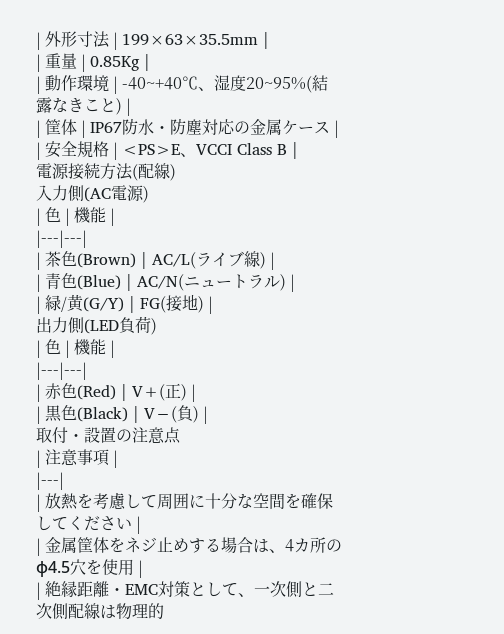| 外形寸法 | 199×63×35.5mm |
| 重量 | 0.85Kg |
| 動作環境 | -40~+40℃、湿度20~95%(結露なきこと) |
| 筐体 | IP67防水・防塵対応の金属ケース |
| 安全規格 | <PS>E、VCCI Class B |
電源接続方法(配線)
入力側(AC電源)
| 色 | 機能 |
|---|---|
| 茶色(Brown) | AC/L(ライブ線) |
| 青色(Blue) | AC/N(ニュートラル) |
| 緑/黄(G/Y) | FG(接地) |
出力側(LED負荷)
| 色 | 機能 |
|---|---|
| 赤色(Red) | V+(正) |
| 黒色(Black) | V−(負) |
取付・設置の注意点
| 注意事項 |
|---|
| 放熱を考慮して周囲に十分な空間を確保してください |
| 金属筐体をネジ止めする場合は、4カ所のφ4.5穴を使用 |
| 絶縁距離・EMC対策として、一次側と二次側配線は物理的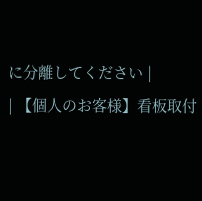に分離してください |
| 【個人のお客様】看板取付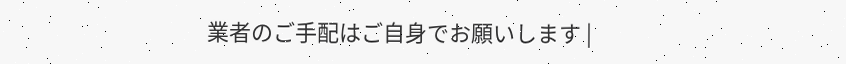業者のご手配はご自身でお願いします |